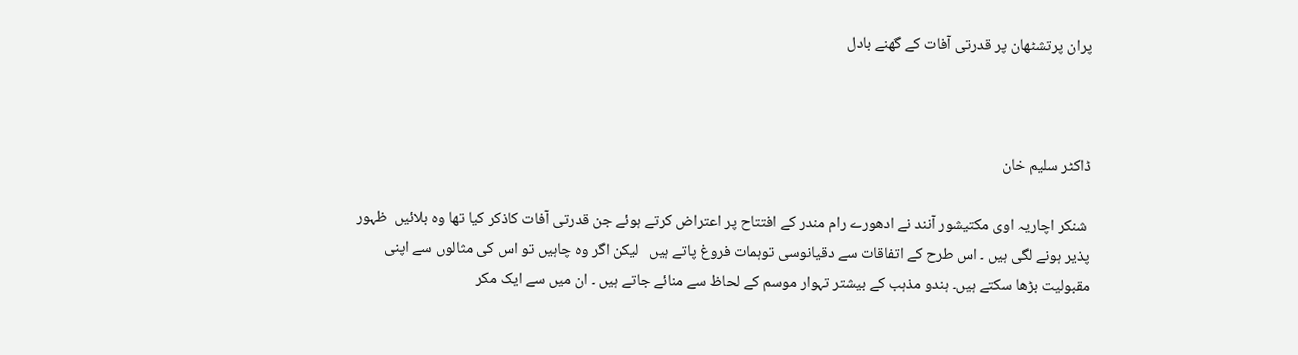پران پرتشٹھان پر قدرتی آفات کے گھنے بادل



ڈاکٹر سلیم خان

 شنکر اچاریہ اوی مکتیشور آنند نے ادھورے رام مندر کے افتتاح پر اعتراض کرتے ہوئے جن قدرتی آفات کاذکر کیا تھا وہ بلائیں  ظہور پذیر ہونے لگی ہیں ۔ اس طرح کے اتفاقات سے دقیانوسی توہمات فروغ پاتے ہیں   لیکن اگر وہ چاہیں تو اس کی مثالوں سے اپنی مقبولیت بڑھا سکتے ہیں۔ ہندو مذہب کے بیشتر تہوار موسم کے لحاظ سے منائے جاتے ہیں ۔ ان میں سے ایک مکر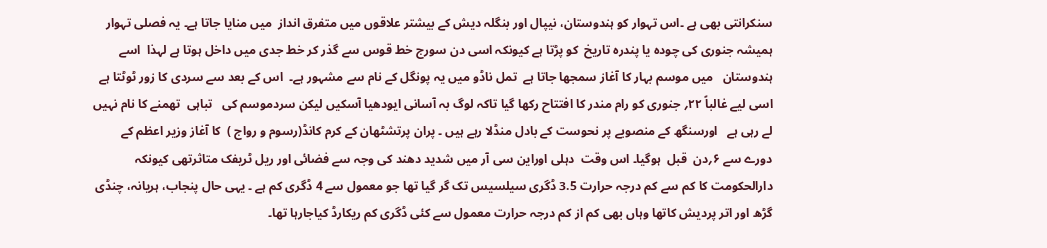سنکرانتی بھی ہے ۔اس تہوار کو ہندوستان، نیپال اور بنگلہ دیش کے بیشتر علاقوں میں متفرق انداز  میں منایا جاتا ہے۔ یہ فصلی تہوار  ہمیشہ جنوری کی چودہ یا پندرہ تاریخ  کو پڑتا ہے کیونکہ اسی دن سورج خط قوس سے گذر کر خط جدی میں داخل ہوتا ہے لہذا  اسے ہندوستان   میں موسم بہار کا آغاز سمجھا جاتا ہے  تمل ناڈو میں یہ پونگل کے نام سے مشہور ہے۔  اس کے بعد سے سردی کا زور ٹوٹتا ہے اسی لیے غالباً ۲۲؍ جنوری کو رام مندر کا افتتاح رکھا گیا تاکہ لوگ بہ آسانی ایودھیا آسکیں لیکن سردموسم کی   تباہی  تھمنے کا نام نہیں لے رہی ہے   اورسنگھ کے منصوبے پر نحوست کے بادل منڈلا رہے ہیں ۔ پران پرتشٹھان کے کرم کانڈ(رسوم و رواج )  کا آغاز وزیر اعظم کے دورے سے ۶؍دن  قبل  ہوگیا۔ اس وقت  دہلی اوراین سی آر میں شدید دھند کی وجہ سے فضائی اور ریل ٹریفک متاثرتھی کیونکہ دارالحکومت کا کم سے کم درجہ حرارت 3.5 ڈگری سیلسیس تک گر گیا تھا جو معمول سے 4 ڈگری کم ہے ۔ یہی حال پنجاب، ہریانہ، چنڈی گڑھ اور اتر پردیش کاتھا وہاں بھی کم از کم درجہ حرارت معمول سے کئی ڈگری کم ریکارڈ کیاجارہا تھا۔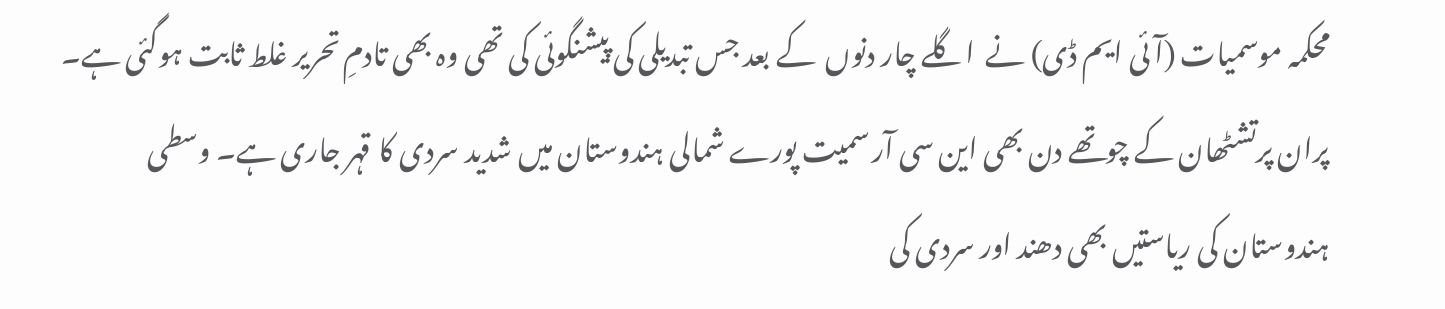محکمہ موسمیات (آئی ایم ڈی) نے  اگلے چار دنوں  کے بعد جس تبدیلی کی پیشنگوئی کی تھی وہ بھی تادمِ تحریر غلط ثابت ہوگئی ہے۔  پران پرتشٹھان کے چوتھے دن بھی این سی آر سمیت پورے شمالی ہندوستان میں شدید سردی کا قہر جاری ہے۔ وسطی ہندوستان کی ریاستیں بھی دھند اور سردی کی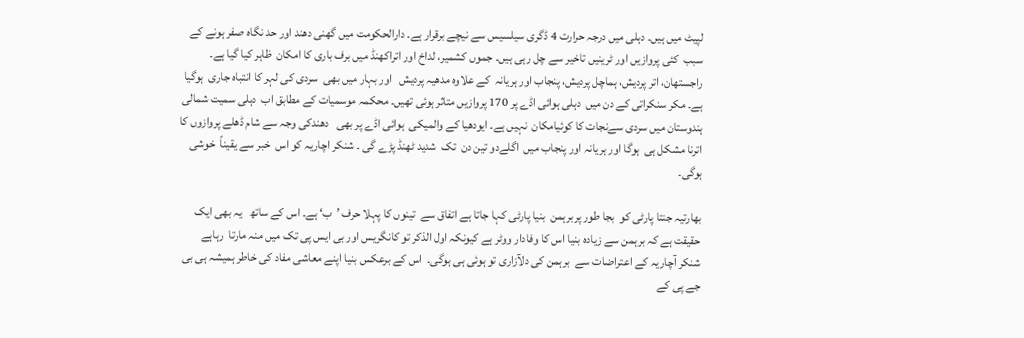لپیٹ میں ہیں۔ دہلی میں درجہ حرارت 4 ڈگری سیلسیس سے نیچے برقرار ہے۔ دارالحکومت میں گھنی دھند اور حد نگاہ صفر ہونے کے سبب  کئی پروازیں اور ٹرینیں تاخیر سے چل رہی ہیں۔ جموں کشمیر، لداخ اور اتراکھنڈ میں برف باری کا امکان  ظاہر کیا گیا ہے۔ راجستھان، اتر پردیش، ہماچل پردیش، پنجاب اور ہریانہ  کے علاوہ مدھیہ پردیش   اور بہار میں بھی  سردی کی لہر کا انتباہ جاری  ہوگیا  ہے۔ مکر سنکراتی کے دن میں  دہلی ہوائی اڈے پر 170 پروازیں متاثر ہوئی تھیں۔ محکمہ موسمیات کے مطابق اب  دہلی سمیت شمالی ہندوستان میں سردی سےنجات کا کوئیامکان  نہیں ہے۔ ایودھیا کے والمیکی  ہوائی اڈے پر بھی   دھندکی وجہ سے شام ڈھلے پروازوں کا اترنا مشکل ہی  ہوگا اور ہریانہ اور پنجاب میں  اگلےدو تین دن  تک  شدید ٹھنڈ پڑے گی ۔ شنکر اچاریہ کو اس  خبر سے یقیناً  خوشی  ہوگی۔

بھارتیہ جنتا پارٹی کو  بجا طور پربرہمن  بنیا پارٹی کہا جاتا ہے اتفاق سے  تینوں کا پہلا حرف ’ب‘ ہے۔ اس کے ساتھ   یہ بھی ایک حقیقت ہے کہ برہمن سے زیادہ بنیا اس کا وفادار ووٹر ہے کیونکہ اول الذکر تو کانگریس اور بی ایس پی تک میں منہ مارتا  رہاہے  شنکر آچاریہ کے اعتراضات سے  برہمن کی دلآزاری تو ہوئی ہی ہوگی۔  اس کے برعکس بنیا اپنے معاشی مفاد کی خاطر ہمیشہ ہی بی جے پی کے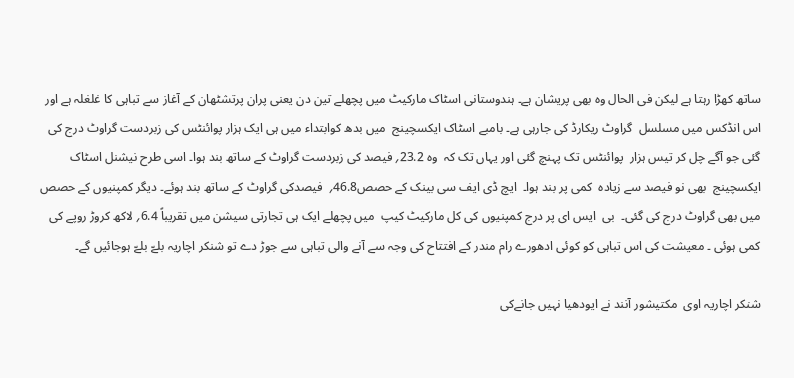ساتھ کھڑا رہتا ہے لیکن فی الحال وہ بھی پریشان ہے۔ ہندوستانی اسٹاک مارکیٹ میں پچھلے تین دن یعنی پران پرتشٹھان کے آغاز سے تباہی کا غلغلہ ہے اور اس انڈکس میں مسلسل  گراوٹ ریکارڈ کی جارہی ہے۔ بامبے اسٹاک ایکسچینج  میں بدھ کوابتداء میں ہی ایک ہزار پوائنٹس کی زبردست گراوٹ درج کی گئی جو آگے چل کر تیس ہزار  پوائنٹس تک پہنچ گئی اور یہاں تک کہ  وہ 23.2؍ فیصد کی زبردست گراوٹ کے ساتھ بند ہوا۔ اسی طرح نیشنل اسٹاک ایکسچینج  بھی نو فیصد سے زیادہ  کمی پر بند ہوا۔  ایچ ڈی ایف سی بینک کے حصص46.8؍  فیصدکی گراوٹ کے ساتھ بند ہوئے۔ دیگر کمپنیوں کے حصص میں بھی گراوٹ درج کی گئی۔  بی  ایس ای پر درج کمپنیوں کی کل مارکیٹ کیپ  میں پچھلے ایک ہی تجارتی سیشن میں تقریباً 6.4؍ لاکھ کروڑ روپے کی کمی ہوئی ۔ معیشت کی اس تباہی کو کوئی ادھورے رام مندر کے افتتاح کی وجہ سے آنے والی تباہی سے جوڑ دے تو شنکر اچاریہ بلےّ بلےّ ہوجائیں گے۔

شنکر اچاریہ اوی  مکتیشور آنند نے ایودھیا نہیں جانےکی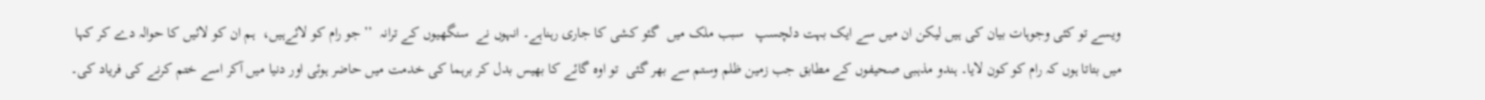ویسے تو کئی وجوہات بیان کی ہیں لیکن ان میں سے ایک بہت دلچسپ   سبب ملک میں  گئو کشی کا جاری رہناہے۔ انہوں نے  سنگھیوں کے ترانہ  ’’جو رام کو لائےہیں،  ہم ان کو لائیں کا حوالہ دے کر کہا میں بتاتا ہوں کہ رام کو کون لایا۔ ہندو مذہبی صحیفوں کے مطابق جب زمین ظلم وستم سے بھر گئی  تو اوہ گائے کا بھیس بدل کر برہما کی خدمت میں حاضر ہوئی اور دنیا میں آکر اسے ختم کرنے کی فریاد کی۔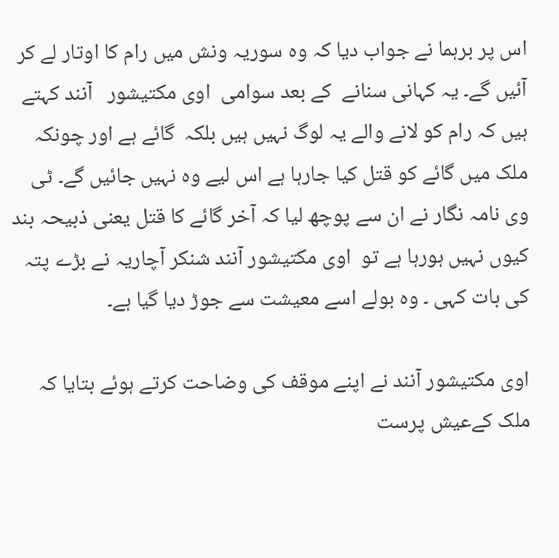اس پر برہما نے جواب دیا کہ وہ سوریہ ونش میں رام کا اوتار لے کر آئیں گے۔ یہ کہانی سنانے  کے بعد سوامی  اوی مکتیشور   آنند کہتے ہیں کہ رام کو لانے والے یہ لوگ نہیں ہیں بلکہ  گائے ہے اور چونکہ ملک میں گائے کو قتل کیا جارہا ہے اس لیے وہ نہیں جائیں گے۔ ٹی وی نامہ نگار نے ان سے پوچھ لیا کہ آخر گائے کا قتل یعنی ذبیحہ بند کیوں نہیں ہورہا ہے تو  اوی مکتیشور آنند شنکر آچاریہ نے بڑے پتہ کی بات کہی ۔ وہ بولے اسے معیشت سے جوڑ دیا گیا ہے۔

اوی مکتیشور آنند نے اپنے موقف کی وضاحت کرتے ہوئے بتایا کہ ملک کےعیش پرست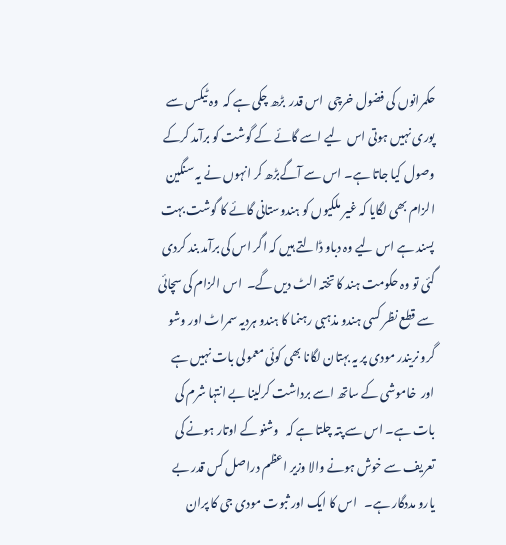حکمرانوں کی فضول خرچی  اس قدر  بڑھ چکی ہے کہ  وہ ٹیکس سے پوری نہیں ہوتی اس  لیے اسے گائے کے گوشت کو برآمد کرکے وصول کیا جاتا ہے۔ اس سے آگےبڑھ کر انہوں نے یہ سنگین الزام بھی لگایا کہ غیر ملکیوں کو ہندوستانی گائے کا گوشت بہت پسند ہے اس لیے وہ دباو ڈالتے ہیں کہ اگر اس کی برآمد بند کردی گئی تو وہ حکومت ہند کا تختہ الٹ دیں گے۔  اس الزام کی سچائی سے قطع نظر کسی ہندو مذہبی رہنما کا ہندو ہردیہ سمراٹ اور وشو گرو نریندر مودی پر یہ بہتان لگانا بھی کوئی معمولی بات نہیں ہے اور  خاموشی کے ساتھ اسے برداشت کرلینا بے انتہا شرم کی بات ہے۔ اس سے پتہ چلتا ہے کہ   وشنو کے اوتار ہونے کی تعریف سے خوش ہونے والا وزیر اعظم دراصل کس قدر بے یارو مددگار ہے۔   اس کا ایک اور ثبوت مودی جی کا پران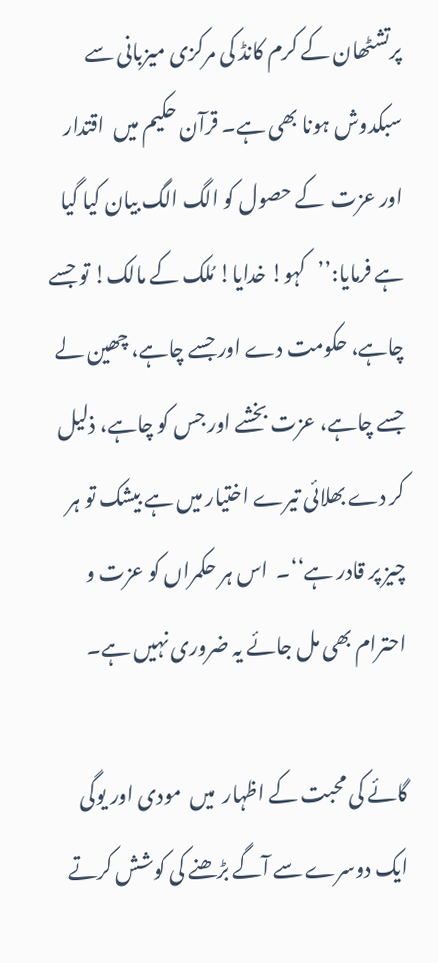پرتشٹھان کے کرم کانڈ کی مرکزی میزبانی سے سبکدوش ہونا بھی ہے۔ قرآن حکیم میں  اقتدار اور عزت  کے حصول کو الگ الگ بیان کیا گیا ہے فرمایا:’’   کہو! خدایا! مُلک کے مالک! تو جسے چاہے، حکومت دے اور جسے چاہے، چھین لے جسے چاہے، عزت بخشے اور جس کو چاہے، ذلیل کر دے بھلائی تیرے اختیار میں ہے بیشک تو ہر چیز پر قادر ہے‘‘۔  اس ہر حکمراں کو عزت و احترام بھی مل جائے یہ ضروری نہیں ہے۔

گائے کی محبت کے اظہار  میں  مودی اور یوگی ایک دوسرے سے آگے بڑھنے کی کوشش کرتے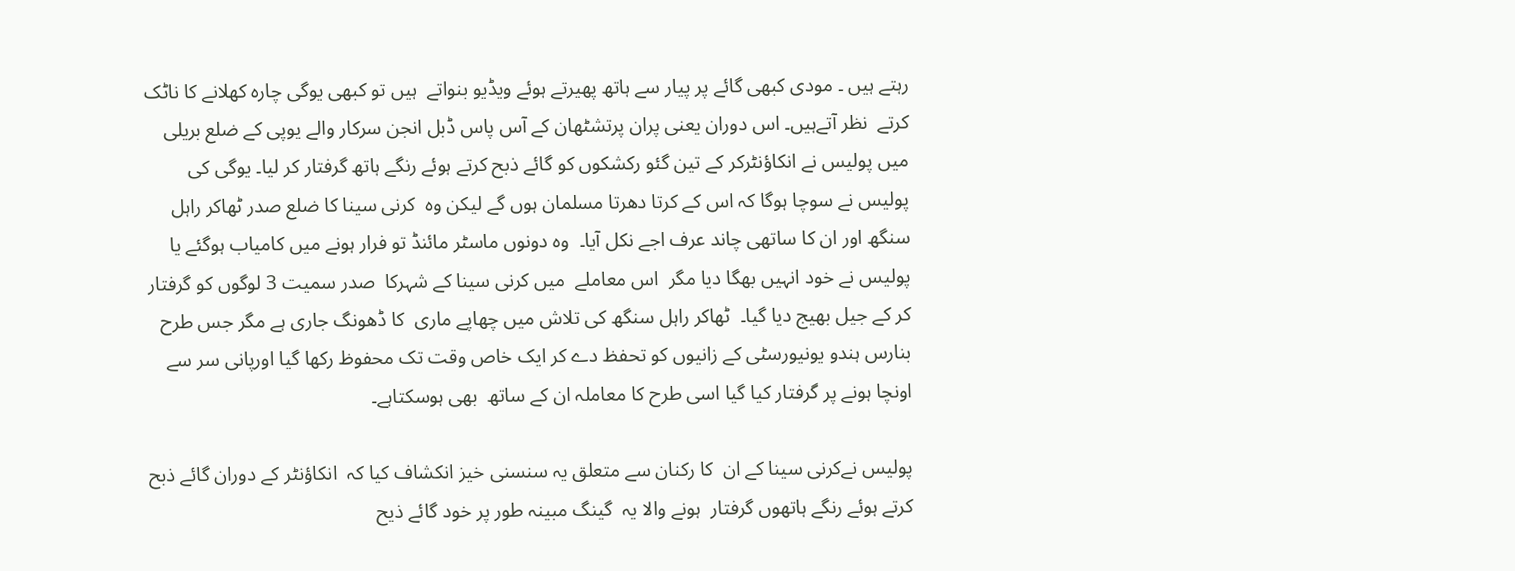رہتے ہیں ۔ مودی کبھی گائے پر پیار سے ہاتھ پھیرتے ہوئے ویڈیو بنواتے  ہیں تو کبھی یوگی چارہ کھلانے کا ناٹک کرتے  نظر آتےہیں۔ اس دوران یعنی پران پرتشٹھان کے آس پاس ڈبل انجن سرکار والے یوپی کے ضلع بریلی میں پولیس نے انکاؤنٹرکر کے تین گئو رکشکوں کو گائے ذبح کرتے ہوئے رنگے ہاتھ گرفتار کر لیا۔ یوگی کی پولیس نے سوچا ہوگا کہ اس کے کرتا دھرتا مسلمان ہوں گے لیکن وہ  کرنی سینا کا ضلع صدر ٹھاکر راہل سنگھ اور ان کا ساتھی چاند عرف اجے نکل آیا۔  وہ دونوں ماسٹر مائنڈ تو فرار ہونے میں کامیاب ہوگئے یا پولیس نے خود انہیں بھگا دیا مگر  اس معاملے  میں کرنی سینا کے شہرکا  صدر سمیت 3 لوگوں کو گرفتار کر کے جیل بھیج دیا گیا۔  ٹھاکر راہل سنگھ کی تلاش میں چھاپے ماری  کا ڈھونگ جاری ہے مگر جس طرح بنارس ہندو یونیورسٹی کے زانیوں کو تحفظ دے کر ایک خاص وقت تک محفوظ رکھا گیا اورپانی سر سے اونچا ہونے پر گرفتار کیا گیا اسی طرح کا معاملہ ان کے ساتھ  بھی ہوسکتاہے۔

پولیس نےکرنی سینا کے ان  کا رکنان سے متعلق یہ سنسنی خیز انکشاف کیا کہ  انکاؤنٹر کے دوران گائے ذبح کرتے ہوئے رنگے ہاتھوں گرفتار  ہونے والا یہ  گینگ مبینہ طور پر خود گائے ذیح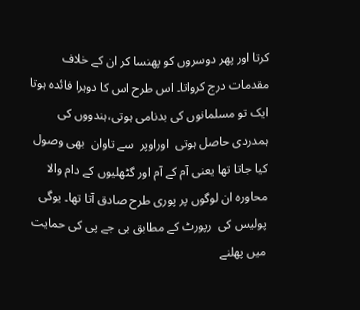کرتا اور پھر دوسروں کو پھنسا کر ان کے خلاف مقدمات درج کرواتا۔ اس طرح اس کا دوہرا فائدہ ہوتا ایک تو مسلمانوں کی بدنامی ہوتی،ہندووں کی ہمدردی حاصل ہوتی  اوراوپر  سے تاوان  بھی وصول کیا جاتا تھا یعنی آم کے آم اور گٹھلیوں کے دام والا محاورہ ان لوگوں پر پوری طرح صادق آتا تھا۔ یوگی پولیس کی  رپورٹ کے مطابق بی جے پی کی حمایت  میں پھلنے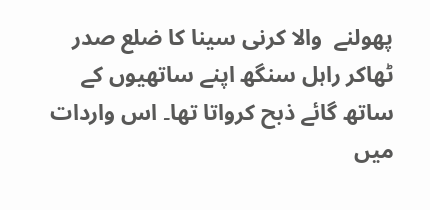پھولنے  والا کرنی سینا کا ضلع صدر ٹھاکر راہل سنگھ اپنے ساتھیوں کے ساتھ گائے ذبح کرواتا تھا۔ اس واردات میں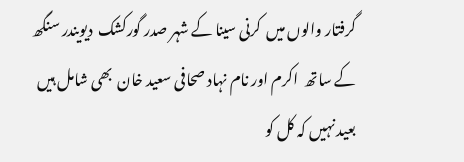گرفتار والوں میں  کرنی سینا کے شہر صدر گورکشک  دیویندر سنگھ کے ساتھ  اکرم اور نام نہاد صحافی سعید خان  بھی شامل ہیں بعید نہیں کہ کل کو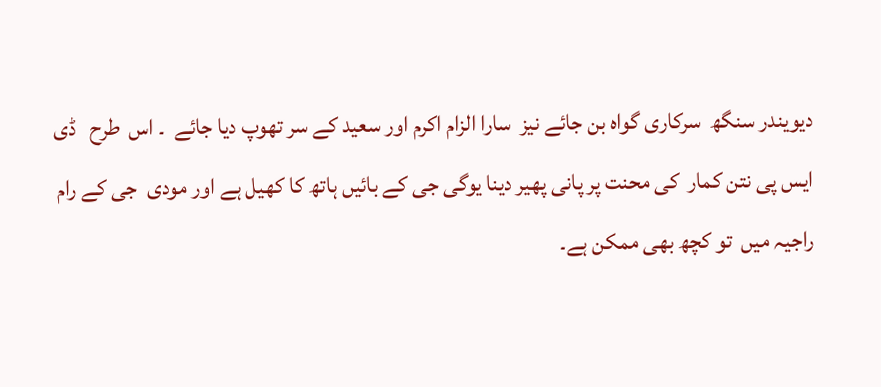دیویندر سنگھ  سرکاری گواہ بن جائے نیز  سارا الزام اکرم اور سعید کے سر تھوپ دیا جائے  ۔ اس  طرح   ڈی ایس پی نتن کمار  کی محنت پر پانی پھیر دینا یوگی جی کے بائیں ہاتھ کا کھیل ہے اور مودی  جی کے رام راجیہ میں  تو کچھ بھی ممکن ہے۔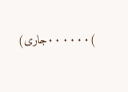)۰۰۰۰۰۰جاری)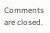Comments are closed.